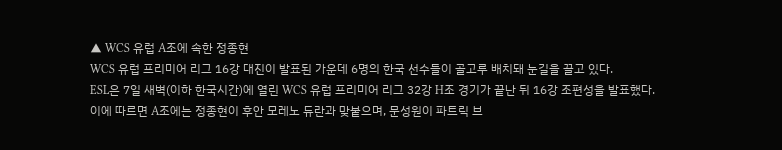▲ WCS 유럽 A조에 속한 정종현
WCS 유럽 프리미어 리그 16강 대진이 발표된 가운데 6명의 한국 선수들이 골고루 배치돼 눈길을 끌고 있다.
ESL은 7일 새벽(이하 한국시간)에 열린 WCS 유럽 프리미어 리그 32강 H조 경기가 끝난 뒤 16강 조편성을 발표했다.
이에 따르면 A조에는 정종현이 후안 모레노 듀란과 맞붙으며, 문성원이 파트릭 브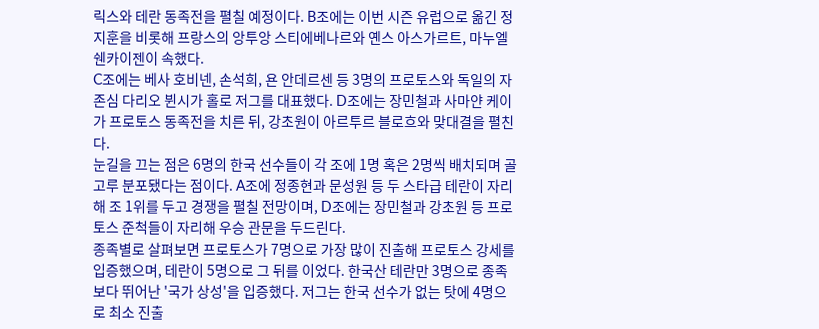릭스와 테란 동족전을 펼칠 예정이다. B조에는 이번 시즌 유럽으로 옮긴 정지훈을 비롯해 프랑스의 앙투앙 스티에베나르와 옌스 아스가르트, 마누엘 쉔카이젠이 속했다.
C조에는 베사 호비넨, 손석희, 욘 안데르센 등 3명의 프로토스와 독일의 자존심 다리오 뷘시가 홀로 저그를 대표했다. D조에는 장민철과 사마얀 케이가 프로토스 동족전을 치른 뒤, 강초원이 아르투르 블로흐와 맞대결을 펼친다.
눈길을 끄는 점은 6명의 한국 선수들이 각 조에 1명 혹은 2명씩 배치되며 골고루 분포됐다는 점이다. A조에 정종현과 문성원 등 두 스타급 테란이 자리해 조 1위를 두고 경쟁을 펼칠 전망이며, D조에는 장민철과 강초원 등 프로토스 준척들이 자리해 우승 관문을 두드린다.
종족별로 살펴보면 프로토스가 7명으로 가장 많이 진출해 프로토스 강세를 입증했으며, 테란이 5명으로 그 뒤를 이었다. 한국산 테란만 3명으로 종족보다 뛰어난 '국가 상성'을 입증했다. 저그는 한국 선수가 없는 탓에 4명으로 최소 진출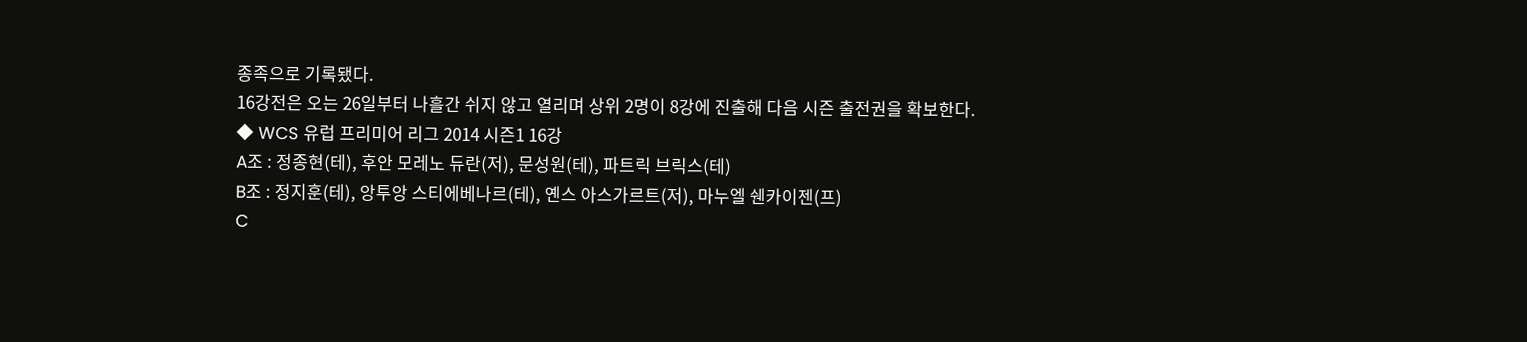종족으로 기록됐다.
16강전은 오는 26일부터 나흘간 쉬지 않고 열리며 상위 2명이 8강에 진출해 다음 시즌 출전권을 확보한다.
◆ WCS 유럽 프리미어 리그 2014 시즌1 16강
A조 : 정종현(테), 후안 모레노 듀란(저), 문성원(테), 파트릭 브릭스(테)
B조 : 정지훈(테), 앙투앙 스티에베나르(테), 옌스 아스가르트(저), 마누엘 쉔카이젠(프)
C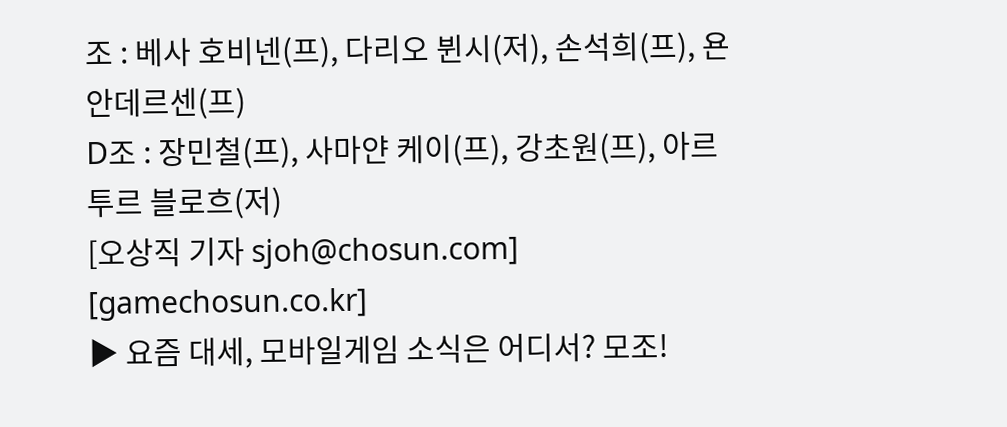조 : 베사 호비넨(프), 다리오 뷘시(저), 손석희(프), 욘 안데르센(프)
D조 : 장민철(프), 사마얀 케이(프), 강초원(프), 아르투르 블로흐(저)
[오상직 기자 sjoh@chosun.com] [gamechosun.co.kr]
▶ 요즘 대세, 모바일게임 소식은 어디서? 모조!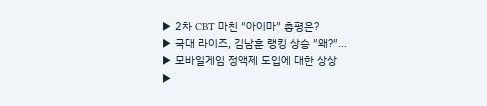▶ 2차 CBT 마친 ″아이마″ 총평은?
▶ 국대 라이즈, 김남훈 랭킹 상승 ″왜?″…
▶ 모바일게임 정액제 도입에 대한 상상
▶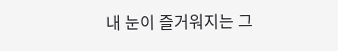내 눈이 즐거워지는 그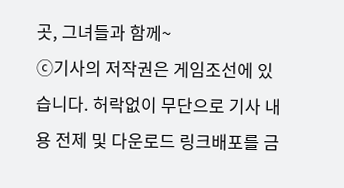곳, 그녀들과 함께~
ⓒ기사의 저작권은 게임조선에 있습니다. 허락없이 무단으로 기사 내용 전제 및 다운로드 링크배포를 금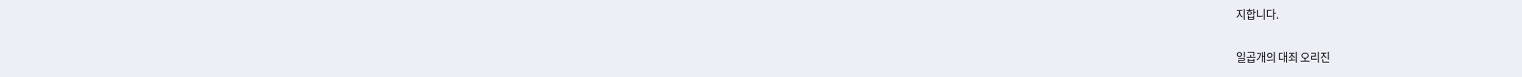지합니다.

일곱개의 대죄 오리진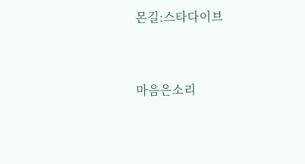몬길:스타다이브


마음은소리